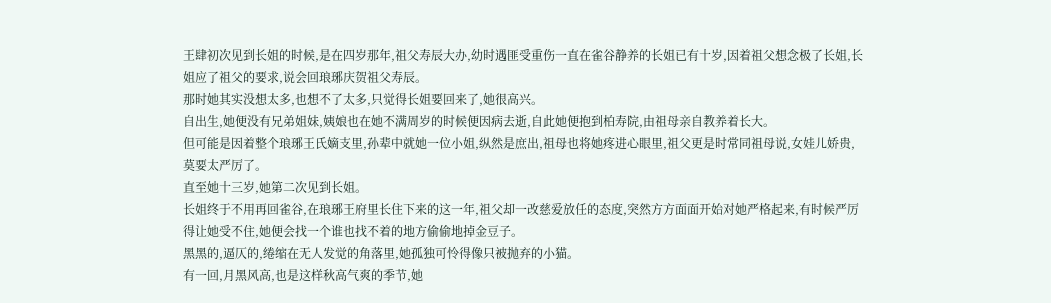王肆初次见到长姐的时候,是在四岁那年,祖父寿辰大办,幼时遇匪受重伤一直在雀谷静养的长姐已有十岁,因着祖父想念极了长姐,长姐应了祖父的要求,说会回琅琊庆贺祖父寿辰。
那时她其实没想太多,也想不了太多,只觉得长姐要回来了,她很高兴。
自出生,她便没有兄弟姐妹,姨娘也在她不满周岁的时候便因病去逝,自此她便抱到柏寿院,由祖母亲自教养着长大。
但可能是因着整个琅琊王氏嫡支里,孙辈中就她一位小姐,纵然是庶出,祖母也将她疼进心眼里,祖父更是时常同祖母说,女娃儿娇贵,莫要太严厉了。
直至她十三岁,她第二次见到长姐。
长姐终于不用再回雀谷,在琅琊王府里长住下来的这一年,祖父却一改慈爱放任的态度,突然方方面面开始对她严格起来,有时候严厉得让她受不住,她便会找一个谁也找不着的地方偷偷地掉金豆子。
黑黑的,逼仄的,绻缩在无人发觉的角落里,她孤独可怜得像只被抛弃的小猫。
有一回,月黑风高,也是这样秋高气爽的季节,她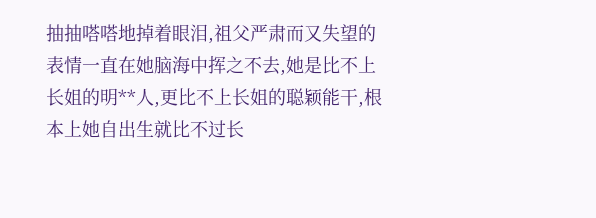抽抽嗒嗒地掉着眼泪,祖父严肃而又失望的表情一直在她脑海中挥之不去,她是比不上长姐的明**人,更比不上长姐的聪颖能干,根本上她自出生就比不过长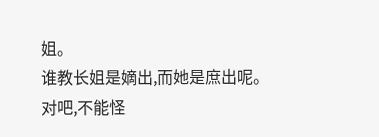姐。
谁教长姐是嫡出,而她是庶出呢。
对吧,不能怪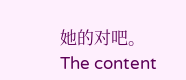她的对吧。
The content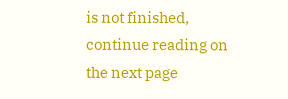is not finished, continue reading on the next page